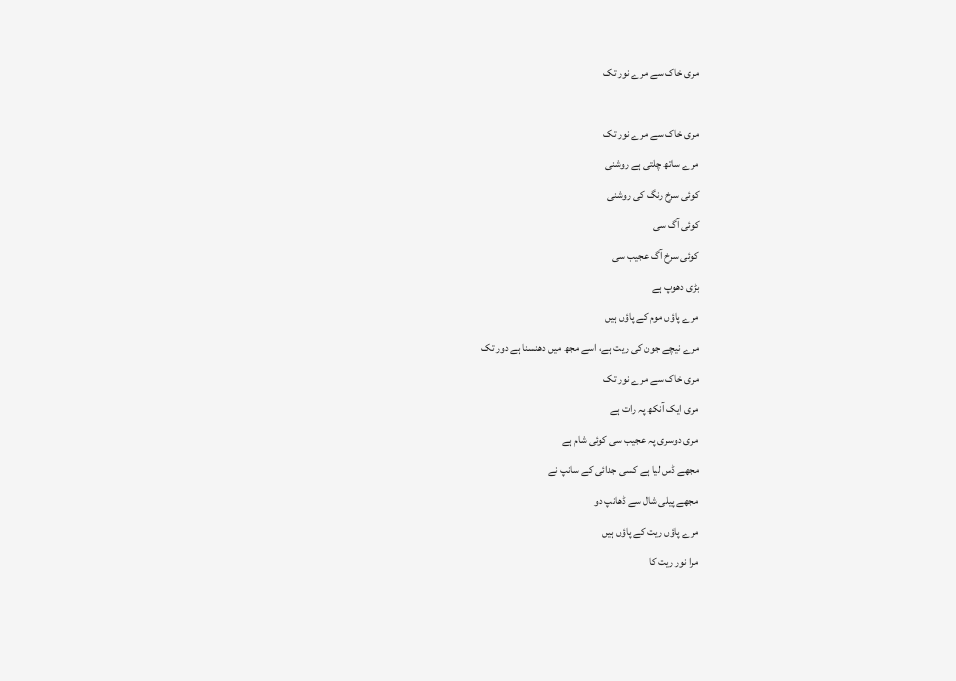مری خاک سے مرے نور تک

مری خاک سے مرے نور تک
مرے ساتھ چلتی ہے روشنی
کوئی سرخ رنگ کی روشنی
کوئی آگ سی
کوئی سرخ آگ عجیب سی
بڑی دھوپ ہے
مرے پاؤں موم کے پاؤں ہیں
مرے نیچے جون کی ریت ہے، اسے مجھ میں دھنسنا ہے دور تک
مری خاک سے مرے نور تک
مری ایک آنکھ پہ رات ہے
مری دوسری پہ عجیب سی کوئی شام ہے
مجھے ڈس لیا ہے کسی جدائی کے سانپ نے
مجھے پیلی شال سے ڈھانپ دو
مرے پاؤں ریت کے پاؤں ہیں
مرا نور ریت کا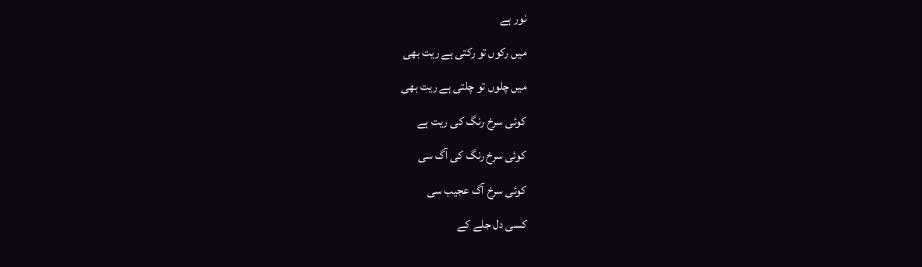نور ہے
میں رکوں تو رکتی ہے ریت بھی
میں چلوں تو چلتی ہے ریت بھی
کوئی سرخ رنگ کی ریت ہے
کوئی سرخ رنگ کی آگ سی
کوئی سرخ آگ عجیب سی
کسی دل جلے کے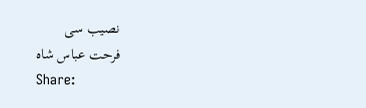نصیب سی
فرحت عباس شاہ
Share: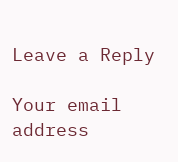Leave a Reply

Your email address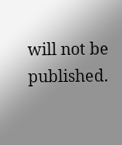will not be published.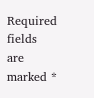Required fields are marked *